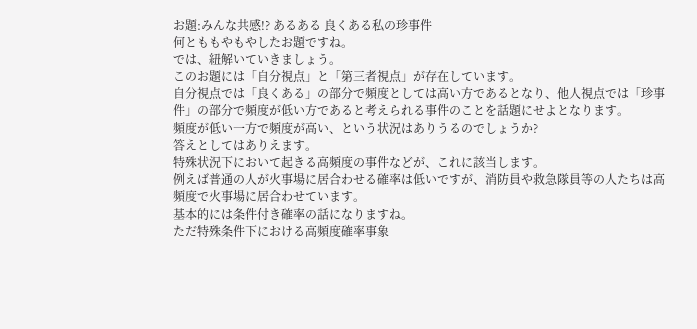お題:みんな共感!? あるある 良くある私の珍事件
何とももやもやしたお題ですね。
では、紐解いていきましょう。
このお題には「自分視点」と「第三者視点」が存在しています。
自分視点では「良くある」の部分で頻度としては高い方であるとなり、他人視点では「珍事件」の部分で頻度が低い方であると考えられる事件のことを話題にせよとなります。
頻度が低い一方で頻度が高い、という状況はありうるのでしょうか?
答えとしてはありえます。
特殊状況下において起きる高頻度の事件などが、これに該当します。
例えば普通の人が火事場に居合わせる確率は低いですが、消防員や救急隊員等の人たちは高頻度で火事場に居合わせています。
基本的には条件付き確率の話になりますね。
ただ特殊条件下における高頻度確率事象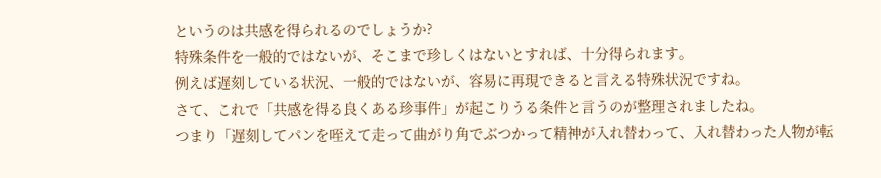というのは共感を得られるのでしょうか?
特殊条件を一般的ではないが、そこまで珍しくはないとすれば、十分得られます。
例えば遅刻している状況、一般的ではないが、容易に再現できると言える特殊状況ですね。
さて、これで「共感を得る良くある珍事件」が起こりうる条件と言うのが整理されましたね。
つまり「遅刻してパンを咥えて走って曲がり角でぶつかって精神が入れ替わって、入れ替わった人物が転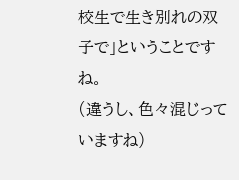校生で生き別れの双子で」ということですね。
(違うし、色々混じっていますね)